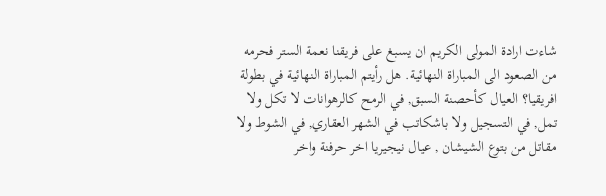شاءت ارادة المولى الكريم ان يسبغ على فريقنا نعمة الستر فحرمه من الصعود الى المباراة النهائية. هل رأيتم المباراة النهائية في بطولة افريقيا؟ العيال كأحصنة السبق, في الرمح كالرهوانات لا تكل ولا تمل, في التسجيل ولا باشكاتب في الشهر العقاري, في الشوط ولا مقاتل من بتوع الشيشان , عيال نيجيريا اخر حرفنة واخر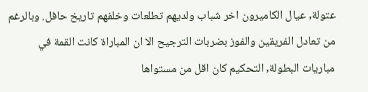عتولة, عيال الكاميرون اخر شباب ولديهم تطلعات وخلفهم تاريخ حافل. وبالرغم من تعادل الفريقين والفوز بضربات الترجيح الا ان المباراة كانت القمة في مباريات البطولة, التحكيم كان اقل من مستواها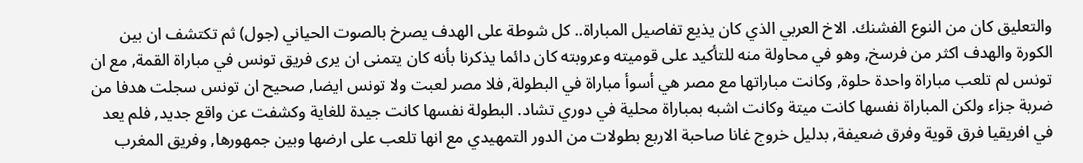والتعليق كان من النوع الفشنك. الاخ العربي الذي كان يذيع تفاصيل المباراة.. كل شوطة على الهدف يصرخ بالصوت الحياني (جول) ثم تكتشف ان بين الكورة والهدف اكثر من فرسخ, وهو في محاولة منه للتأكيد على قوميته وعروبته كان دائما يذكرنا بأنه كان يتمنى ان يرى فريق تونس في مباراة القمة, مع ان تونس لم تلعب مباراة واحدة حلوة, وكانت مباراتها مع مصر هي أسوأ مباراة في البطولة, فلا مصر لعبت ولا تونس ايضا, صحيح ان تونس سجلت هدفا من ضربة جزاء ولكن المباراة نفسها كانت ميتة وكانت اشبه بمباراة محلية في دوري تشاد. البطولة نفسها كانت جيدة للغاية وكشفت عن واقع جديد, فلم يعد في افريقيا فرق قوية وفرق ضعيفة, بدليل خروج غانا صاحبة الاربع بطولات من الدور التمهيدي مع انها تلعب على ارضها وبين جمهورها, وفريق المغرب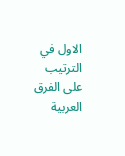الاول في الترتيب على الفرق العربية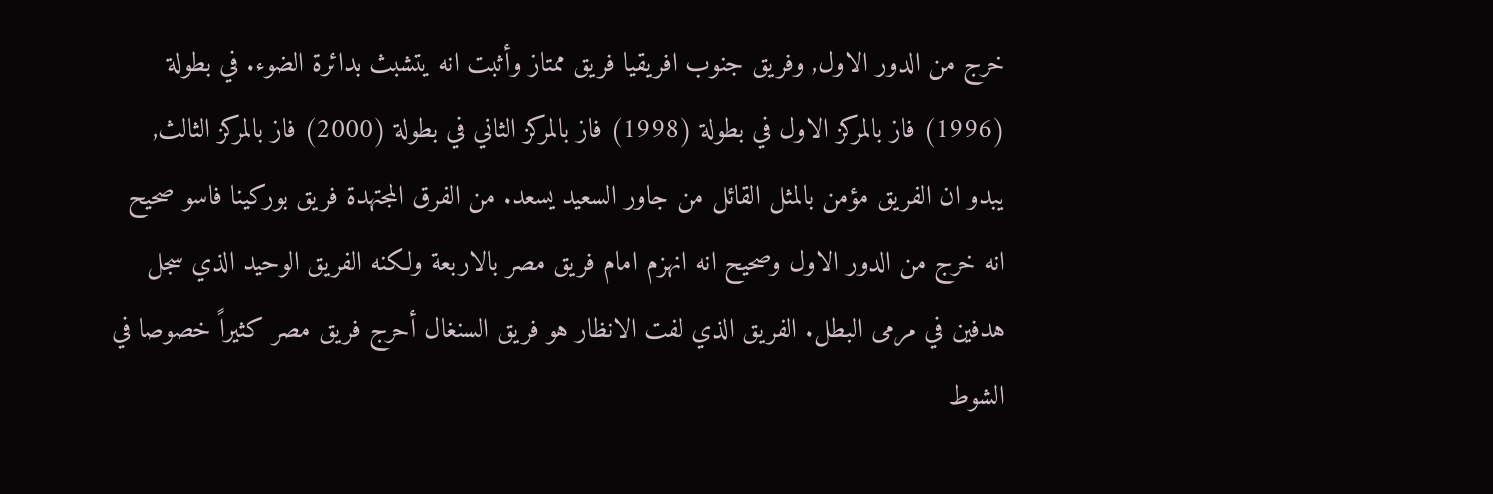خرج من الدور الاول, وفريق جنوب افريقيا فريق ممتاز وأثبت انه يتشبث بدائرة الضوء. في بطولة (1996) فاز بالمركز الاول في بطولة (1998) فاز بالمركز الثاني في بطولة (2000) فاز بالمركز الثالث, يبدو ان الفريق مؤمن بالمثل القائل من جاور السعيد يسعد. من الفرق المجتهدة فريق بوركينا فاسو صحيح انه خرج من الدور الاول وصحيح انه انهزم امام فريق مصر بالاربعة ولكنه الفريق الوحيد الذي سجل هدفين في مرمى البطل. الفريق الذي لفت الانظار هو فريق السنغال أحرج فريق مصر كثيراً خصوصا في الشوط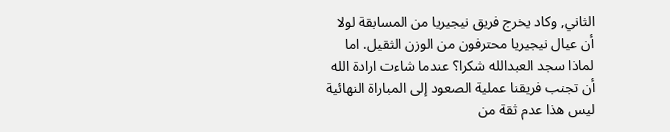الثاني, وكاد يخرج فريق نيجيريا من المسابقة لولا أن عيال نيجيريا محترفون من الوزن الثقيل. اما لماذا سجد العبدالله شكرا؟ عندما شاءت ارادة الله أن تجنب فريقنا عملية الصعود إلى المباراة النهائية ليس هذا عدم ثقة من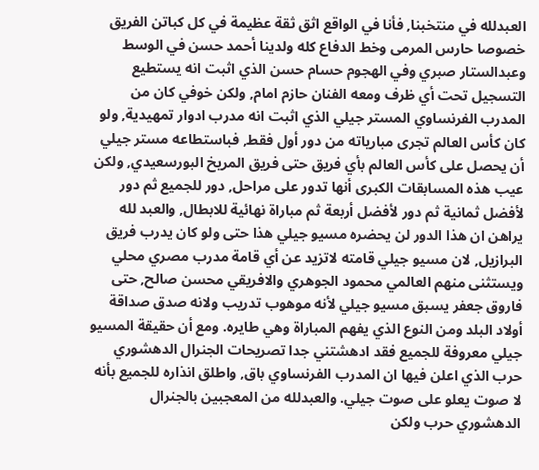العبدلله في منتخبنا, فأنا في الواقع اثق ثقة عظيمة في كل كباتن الفريق خصوصا حارس المرمى وخط الدفاع كله ولدينا أحمد حسن في الوسط وعبدالستار صبري وفي الهجوم حسام حسن الذي اثبت انه يستطيع التسجيل تحت أي ظرف ومعه الفنان حازم امام, ولكن خوفي كان من المدرب الفرنساوي المستر جيلي الذي اثبت انه مدرب ادوار تمهيدية, ولو كان كأس العالم تجرى مبارياته من دور أول فقط, فباستطاعه مستر جيلي أن يحصل على كأس العالم بأي فريق حتى فريق المريخ البورسعيدي, ولكن عيب هذه المسابقات الكبرى أنها تدور على مراحل, دور للجميع ثم دور لأفضل ثمانية ثم دور لأفضل أربعة ثم مباراة نهائية للابطال, والعبد لله يراهن ان هذا الدور لن يحضره مسيو جيلي هذا حتى ولو كان يدرب فريق البرازيل, لان مسيو جيلي قامته لاتزيد عن أي قامة مدرب مصري محلي ويستثنى منهم العالمي محمود الجوهري والافريقي محسن صالح, حتى فاروق جعفر يسبق مسيو جيلي لأنه موهوب تدريب ولانه صدق صداقة أولاد البلد ومن النوع الذي يفهم المباراة وهي طايره. ومع أن حقيقة المسيو جيلي معروفة للجميع فقد ادهشتني جدا تصريحات الجنرال الدهشوري حرب الذي اعلن فيها ان المدرب الفرنساوي باق, واطلق انذاره للجميع بأنه لا صوت يعلو على صوت جيلي. والعبدلله من المعجبين بالجنرال الدهشوري حرب ولكن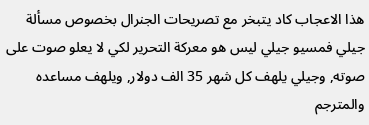هذا الاعجاب كاد يتبخر مع تصريحات الجنرال بخصوص مسألة جيلي فمسيو جيلي ليس هو معركة التحرير لكي لا يعلو صوت على صوته, وجيلي يلهف كل شهر 35 الف دولار, ويلهف مساعده والمترجم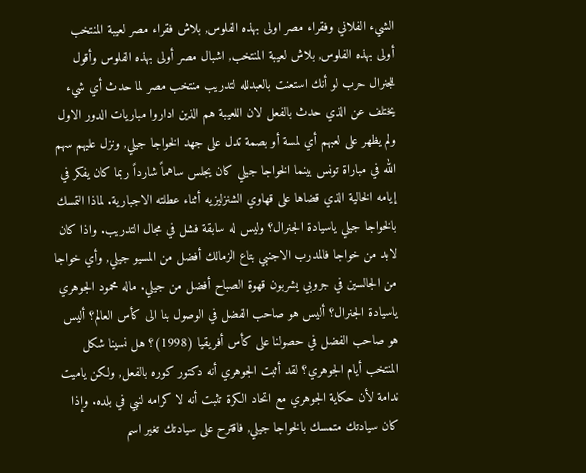الشيء الفلاني وفقراء مصر اولى بهذه الفلوس, بلاش فقراء مصر لعيبة المنتخب أولى بهذه الفلوس, بلاش لعيبة المنتخب, اشبال مصر أولى بهذه الفلوس وأقول للجنرال حرب لو أنك استعنت بالعبدلله لتدريب منتخب مصر لما حدث أي شيء يختلف عن الذي حدث بالفعل لان اللعيبة هم الذين اداروا مباريات الدور الاول ولم يظهر على لعبهم أي لمسة أو بصمة تدل على جهد الخواجا جيلي, ونزل عليهم سهم الله في مباراة تونس بينما الخواجا جيلي كان يجلس ساهماً شارداً ربما كان يفكر في إيامه الخالية الذي قضاها على قهاوي الشنزليزيه أثناء عطلته الاجبارية. لماذا التمسك بالخواجا جيلي ياسيادة الجنرال؟ وليس له سابقة فشل في مجال التدريب. واذا كان لابد من خواجا فالمدرب الاجنبي بتاع الزمالك أفضل من المسيو جيلي, وأي خواجا من الجالسين في جروبي يشربون قهوة الصباح أفضل من جيلي. ماله محمود الجوهري ياسيادة الجنرال؟ أليس هو صاحب الفضل في الوصول بنا الى كأس العالم؟ أليس هو صاحب الفضل في حصولنا على كأس أفريقيا (1998)؟ هل نسينا شكل المنتخب أيام الجوهري؟ لقد أثبت الجوهري أنه دكتور كوره بالفعل, ولكن ياميت ندامة لأن حكاية الجوهري مع اتحاد الكرة تثبت أنه لا كرامه لنبي في بلده. وإذا كان سيادتك متمسك بالخواجا جيلي, فاقترح على سيادتك تغير اسم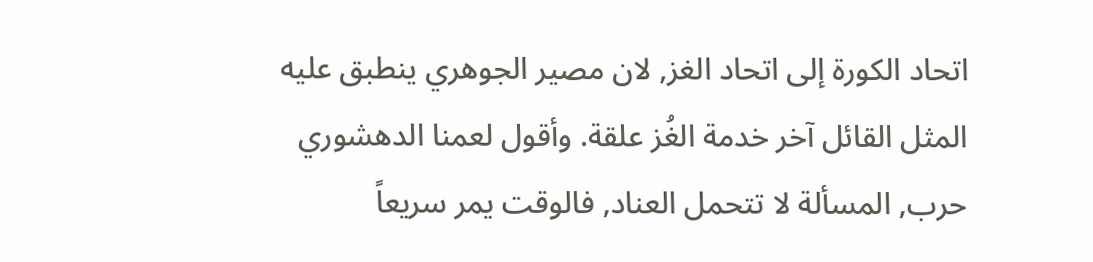اتحاد الكورة إلى اتحاد الغز, لان مصير الجوهري ينطبق عليه المثل القائل آخر خدمة الغُز علقة. وأقول لعمنا الدهشوري حرب, المسألة لا تتحمل العناد, فالوقت يمر سريعاً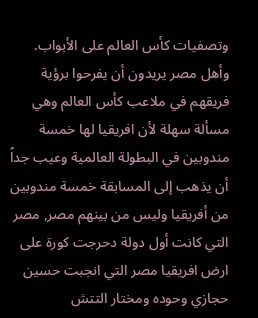وتصفيات كأس العالم على الأبواب. وأهل مصر يريدون أن يفرحوا برؤية فريقهم في ملاعب كأس العالم وهي مسألة سهلة لأن افريقيا لها خمسة مندوبين في البطولة العالمية وعيب جداً أن يذهب إلى المسابقة خمسة مندوبين من أفريقيا وليس من بينهم مصر, مصر التي كانت أول دولة دحرجت كورة على ارض افريقيا مصر التي انجبت حسين حجازي وحوده ومختار التتش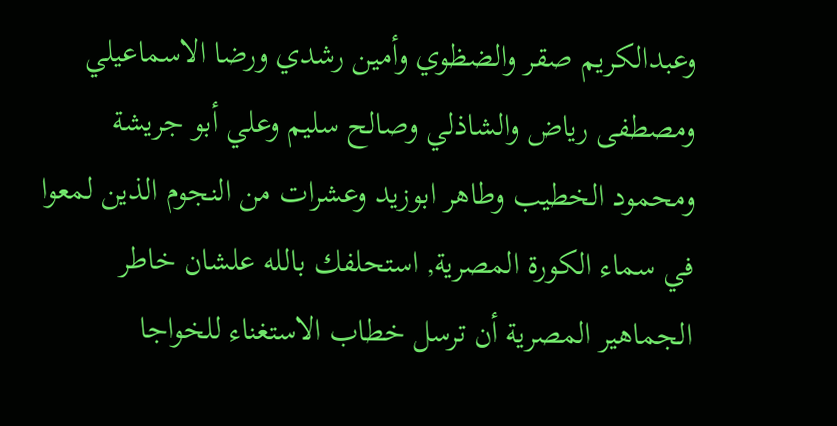وعبدالكريم صقر والضظوي وأمين رشدي ورضا الاسماعيلي ومصطفى رياض والشاذلي وصالح سليم وعلي أبو جريشة ومحمود الخطيب وطاهر ابوزيد وعشرات من النجوم الذين لمعوا في سماء الكورة المصرية, استحلفك بالله علشان خاطر الجماهير المصرية أن ترسل خطاب الاستغناء للخواجا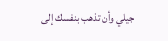جيلي وأن تذهب بنفسك إلى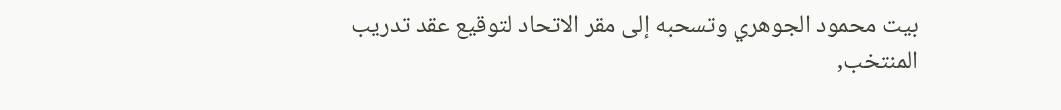بيت محمود الجوهري وتسحبه إلى مقر الاتحاد لتوقيع عقد تدريب المنتخب,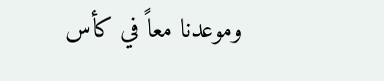وموعدنا معاً في كأس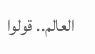العالم.. قولوا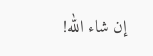إن شاء الله!